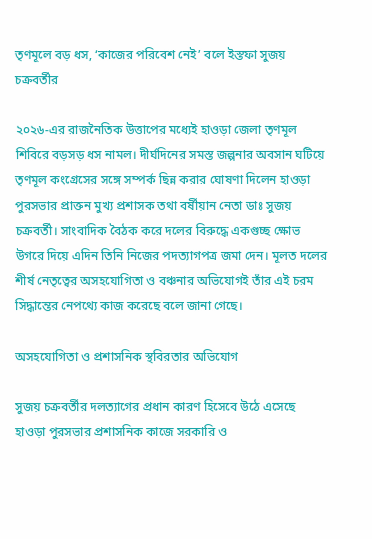তৃণমূলে বড় ধস, ‘কাজের পরিবেশ নেই’ বলে ইস্তফা সুজয় চক্রবর্তীর

২০২৬-এর রাজনৈতিক উত্তাপের মধ্যেই হাওড়া জেলা তৃণমূল শিবিরে বড়সড় ধস নামল। দীর্ঘদিনের সমস্ত জল্পনার অবসান ঘটিয়ে তৃণমূল কংগ্রেসের সঙ্গে সম্পর্ক ছিন্ন করার ঘোষণা দিলেন হাওড়া পুরসভার প্রাক্তন মুখ্য প্রশাসক তথা বর্ষীয়ান নেতা ডাঃ সুজয় চক্রবর্তী। সাংবাদিক বৈঠক করে দলের বিরুদ্ধে একগুচ্ছ ক্ষোভ উগরে দিয়ে এদিন তিনি নিজের পদত্যাগপত্র জমা দেন। মূলত দলের শীর্ষ নেতৃত্বের অসহযোগিতা ও বঞ্চনার অভিযোগই তাঁর এই চরম সিদ্ধান্তের নেপথ্যে কাজ করেছে বলে জানা গেছে।

অসহযোগিতা ও প্রশাসনিক স্থবিরতার অভিযোগ

সুজয় চক্রবর্তীর দলত্যাগের প্রধান কারণ হিসেবে উঠে এসেছে হাওড়া পুরসভার প্রশাসনিক কাজে সরকারি ও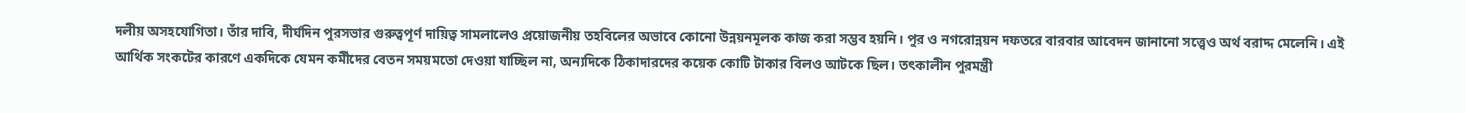দলীয় অসহযোগিতা। তাঁর দাবি, দীর্ঘদিন পুরসভার গুরুত্বপূর্ণ দায়িত্ব সামলালেও প্রয়োজনীয় তহবিলের অভাবে কোনো উন্নয়নমূলক কাজ করা সম্ভব হয়নি। পুর ও নগরোন্নয়ন দফতরে বারবার আবেদন জানানো সত্ত্বেও অর্থ বরাদ্দ মেলেনি। এই আর্থিক সংকটের কারণে একদিকে যেমন কর্মীদের বেতন সময়মতো দেওয়া যাচ্ছিল না, অন্যদিকে ঠিকাদারদের কয়েক কোটি টাকার বিলও আটকে ছিল। তৎকালীন পুরমন্ত্রী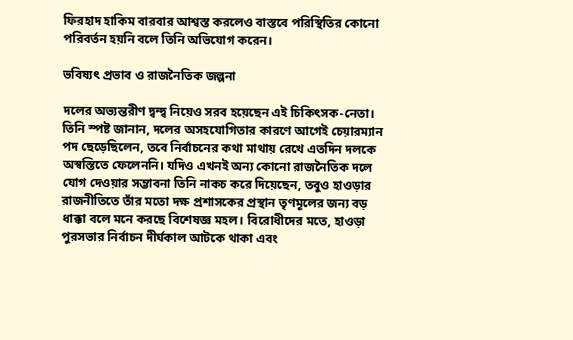ফিরহাদ হাকিম বারবার আশ্বস্ত করলেও বাস্তবে পরিস্থিতির কোনো পরিবর্তন হয়নি বলে তিনি অভিযোগ করেন।

ভবিষ্যৎ প্রভাব ও রাজনৈতিক জল্পনা

দলের অভ্যন্তরীণ দ্বন্দ্ব নিয়েও সরব হয়েছেন এই চিকিৎসক-নেতা। তিনি স্পষ্ট জানান, দলের অসহযোগিতার কারণে আগেই চেয়ারম্যান পদ ছেড়েছিলেন, তবে নির্বাচনের কথা মাথায় রেখে এতদিন দলকে অস্বস্তিতে ফেলেননি। যদিও এখনই অন্য কোনো রাজনৈতিক দলে যোগ দেওয়ার সম্ভাবনা তিনি নাকচ করে দিয়েছেন, তবুও হাওড়ার রাজনীতিতে তাঁর মতো দক্ষ প্রশাসকের প্রস্থান তৃণমূলের জন্য বড় ধাক্কা বলে মনে করছে বিশেষজ্ঞ মহল। বিরোধীদের মতে, হাওড়া পুরসভার নির্বাচন দীর্ঘকাল আটকে থাকা এবং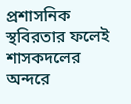প্রশাসনিক স্থবিরতার ফলেই শাসকদলের অন্দরে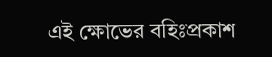এই ক্ষোভের বহিঃপ্রকাশ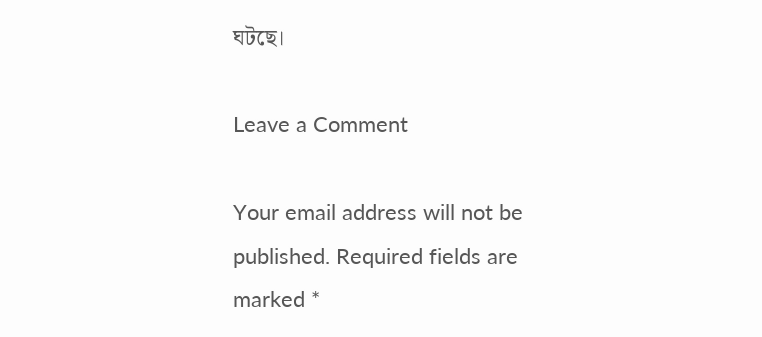ঘটছে।

Leave a Comment

Your email address will not be published. Required fields are marked *